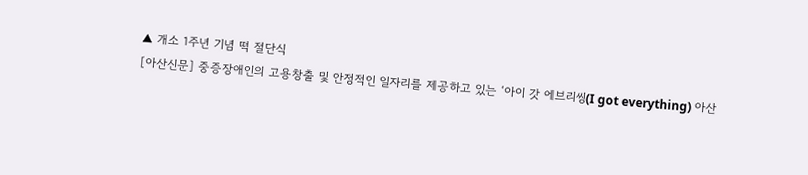▲ 개소 1주년 기념 떡 절단식
[아산신문] 중증장애인의 고용창출 및 안정적인 일자리를 제공하고 있는 ‘아이 갓 에브리씽(I got everything) 아산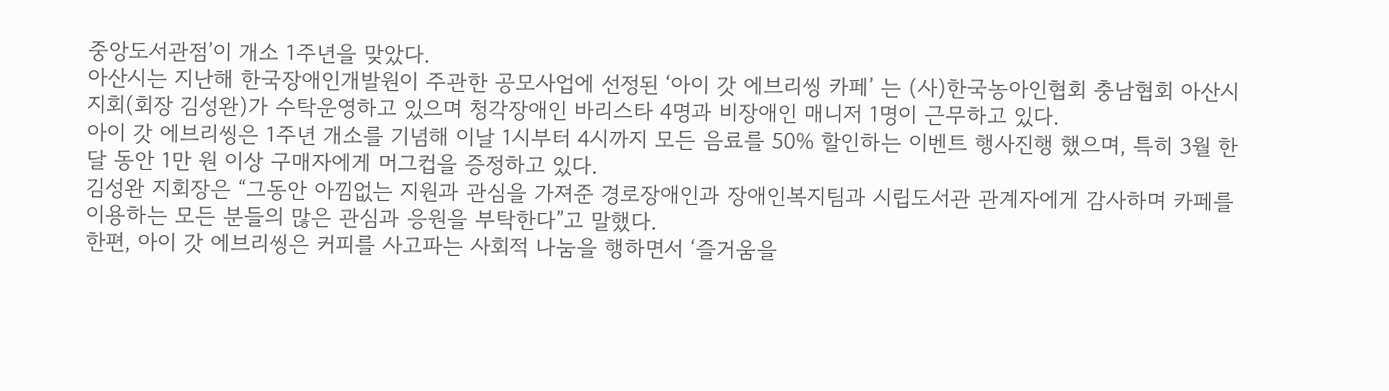중앙도서관점’이 개소 1주년을 맞았다.
아산시는 지난해 한국장애인개발원이 주관한 공모사업에 선정된 ‘아이 갓 에브리씽 카페’ 는 (사)한국농아인협회 충남협회 아산시지회(회장 김성완)가 수탁운영하고 있으며 청각장애인 바리스타 4명과 비장애인 매니저 1명이 근무하고 있다.
아이 갓 에브리씽은 1주년 개소를 기념해 이날 1시부터 4시까지 모든 음료를 50% 할인하는 이벤트 행사진행 했으며, 특히 3월 한 달 동안 1만 원 이상 구매자에게 머그컵을 증정하고 있다.
김성완 지회장은 “그동안 아낌없는 지원과 관심을 가져준 경로장애인과 장애인복지팀과 시립도서관 관계자에게 감사하며 카페를 이용하는 모든 분들의 많은 관심과 응원을 부탁한다”고 말했다.
한편, 아이 갓 에브리씽은 커피를 사고파는 사회적 나눔을 행하면서 ‘즐거움을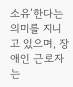소유’한다는 의미를 지니고 있으며, 장애인 근로자는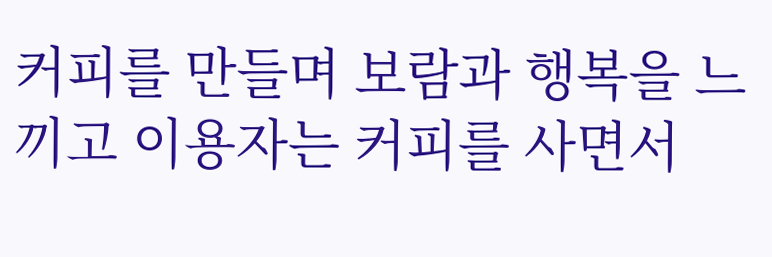커피를 만들며 보람과 행복을 느끼고 이용자는 커피를 사면서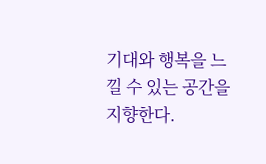기대와 행복을 느낄 수 있는 공간을 지향한다.